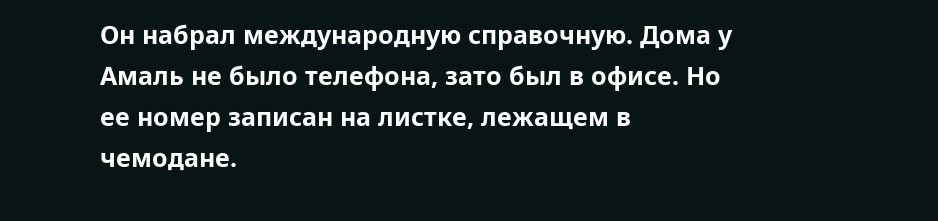Он набрал международную справочную. Дома у Амаль не было телефона, зато был в офисе. Но ее номер записан на листке, лежащем в чемодане.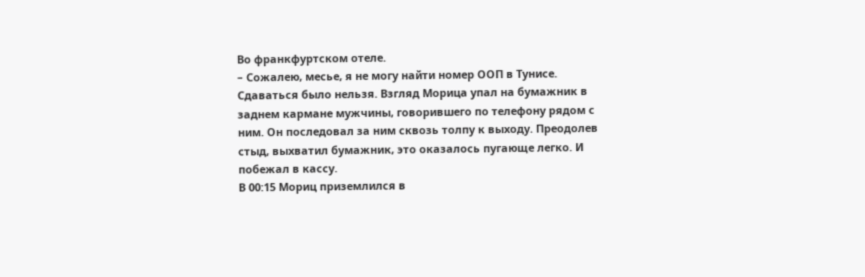Во франкфуртском отеле.
– Сожалею, месье, я не могу найти номер ООП в Тунисе.
Сдаваться было нельзя. Взгляд Морица упал на бумажник в заднем кармане мужчины, говорившего по телефону рядом с ним. Он последовал за ним сквозь толпу к выходу. Преодолев стыд, выхватил бумажник, это оказалось пугающе легко. И побежал в кассу.
В 00:15 Мориц приземлился в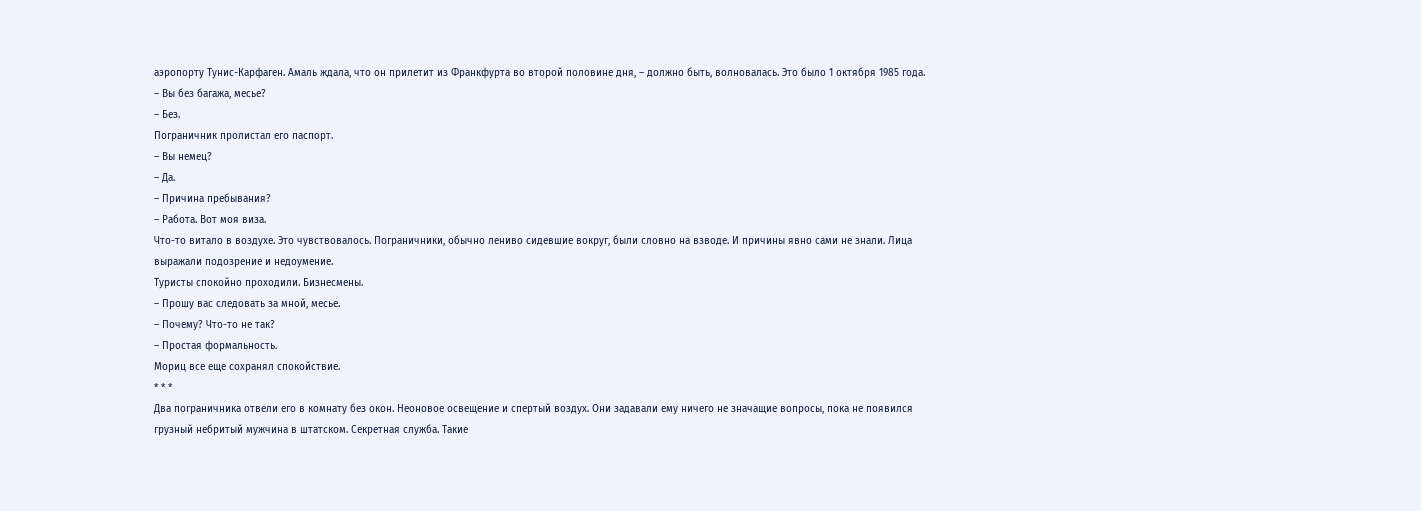аэропорту Тунис-Карфаген. Амаль ждала, что он прилетит из Франкфурта во второй половине дня, – должно быть, волновалась. Это было 1 октября 1985 года.
– Вы без багажа, месье?
– Без.
Пограничник пролистал его паспорт.
– Вы немец?
– Да.
– Причина пребывания?
– Работа. Вот моя виза.
Что-то витало в воздухе. Это чувствовалось. Пограничники, обычно лениво сидевшие вокруг, были словно на взводе. И причины явно сами не знали. Лица выражали подозрение и недоумение.
Туристы спокойно проходили. Бизнесмены.
– Прошу вас следовать за мной, месье.
– Почему? Что-то не так?
– Простая формальность.
Мориц все еще сохранял спокойствие.
* * *
Два пограничника отвели его в комнату без окон. Неоновое освещение и спертый воздух. Они задавали ему ничего не значащие вопросы, пока не появился грузный небритый мужчина в штатском. Секретная служба. Такие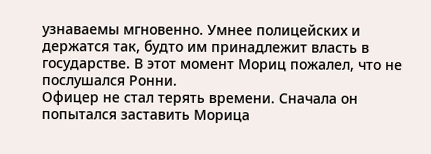узнаваемы мгновенно. Умнее полицейских и держатся так, будто им принадлежит власть в государстве. В этот момент Мориц пожалел, что не послушался Ронни.
Офицер не стал терять времени. Сначала он попытался заставить Морица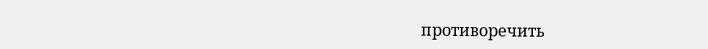противоречить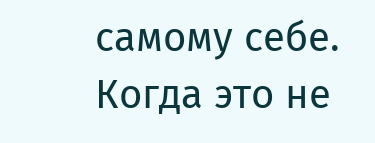самому себе. Когда это не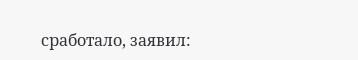сработало, заявил: